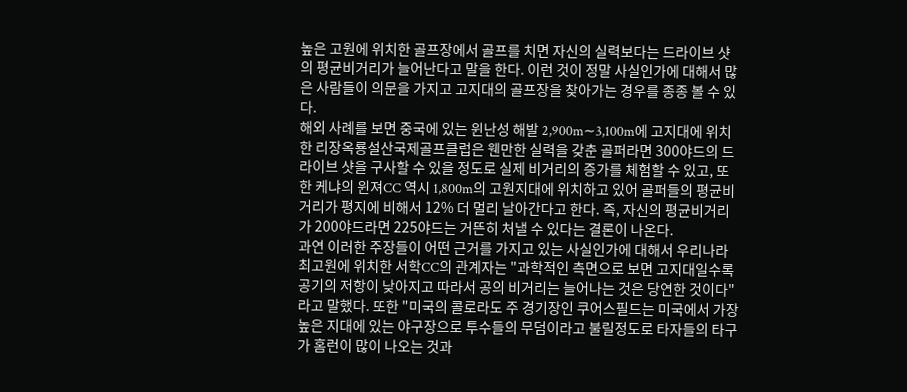높은 고원에 위치한 골프장에서 골프를 치면 자신의 실력보다는 드라이브 샷의 평균비거리가 늘어난다고 말을 한다. 이런 것이 정말 사실인가에 대해서 많은 사람들이 의문을 가지고 고지대의 골프장을 찾아가는 경우를 종종 볼 수 있다.
해외 사례를 보면 중국에 있는 윈난성 해발 2,900m∼3,100m에 고지대에 위치한 리장옥룡설산국제골프클럽은 웬만한 실력을 갖춘 골퍼라면 300야드의 드라이브 샷을 구사할 수 있을 정도로 실제 비거리의 증가를 체험할 수 있고, 또한 케냐의 윈져CC 역시 1,800m의 고원지대에 위치하고 있어 골퍼들의 평균비거리가 평지에 비해서 12% 더 멀리 날아간다고 한다. 즉, 자신의 평균비거리가 200야드라면 225야드는 거뜬히 처낼 수 있다는 결론이 나온다.
과연 이러한 주장들이 어떤 근거를 가지고 있는 사실인가에 대해서 우리나라 최고원에 위치한 서학CC의 관계자는 "과학적인 측면으로 보면 고지대일수록 공기의 저항이 낮아지고 따라서 공의 비거리는 늘어나는 것은 당연한 것이다"라고 말했다. 또한 "미국의 콜로라도 주 경기장인 쿠어스필드는 미국에서 가장 높은 지대에 있는 야구장으로 투수들의 무덤이라고 불릴정도로 타자들의 타구가 홈런이 많이 나오는 것과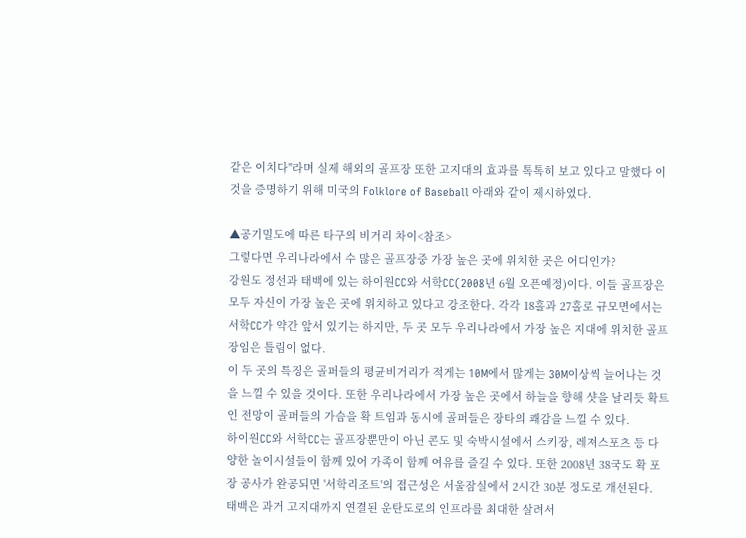같은 이치다"라며 실제 해외의 골프장 또한 고지대의 효과를 톡톡히 보고 있다고 말했다 이것을 증명하기 위해 미국의 Folklore of Baseball 아래와 같이 제시하였다.

▲공기밀도에 따른 타구의 비거리 차이<참조>
그렇다면 우리나라에서 수 많은 골프장중 가장 높은 곳에 위치한 곳은 어디인가?
강원도 정선과 태백에 있는 하이원CC와 서학CC(2008년 6월 오픈예정)이다. 이들 골프장은 모두 자신이 가장 높은 곳에 위치하고 있다고 강조한다. 각각 18홀과 27홀로 규모면에서는 서학CC가 약간 앞서 있기는 하지만, 두 곳 모두 우리나라에서 가장 높은 지대에 위치한 골프장임은 틀림이 없다.
이 두 곳의 특징은 골퍼들의 평균비거리가 적게는 10M에서 많게는 30M이상씩 늘어나는 것을 느낄 수 있을 것이다. 또한 우리나라에서 가장 높은 곳에서 하늘을 향해 샷을 날리듯 확트인 전망이 골퍼들의 가슴을 확 트임과 동시에 골퍼들은 장타의 쾌감을 느낄 수 있다.
하이원CC와 서학CC는 골프장뿐만이 아닌 콘도 및 숙박시설에서 스키장, 레져스포츠 등 다양한 놀이시설들이 함께 있어 가족이 함께 여유를 즐길 수 있다. 또한 2008년 38국도 확 포장 공사가 완공되면 '서학리조트'의 접근성은 서울잠실에서 2시간 30분 정도로 개선된다.
태백은 과거 고지대까지 연결된 운탄도로의 인프라를 최대한 살려서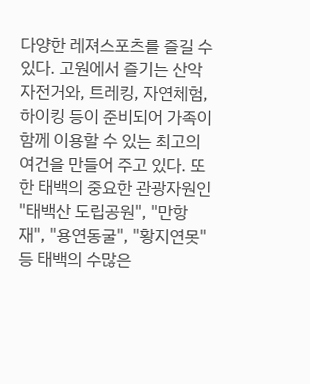다양한 레져스포츠를 즐길 수 있다. 고원에서 즐기는 산악자전거와, 트레킹, 자연체험, 하이킹 등이 준비되어 가족이 함께 이용할 수 있는 최고의 여건을 만들어 주고 있다. 또한 태백의 중요한 관광자원인 "태백산 도립공원", "만항재", "용연동굴", "황지연못" 등 태백의 수많은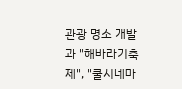관광 명소 개발과 "해바라기축제", "쿨시네마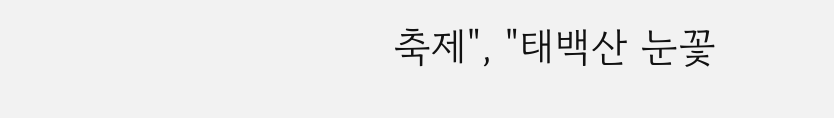축제", "태백산 눈꽃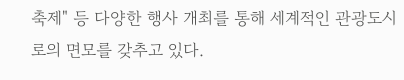축제" 등 다양한 행사 개최를 통해 세계적인 관광도시로의 면모를 갖추고 있다.